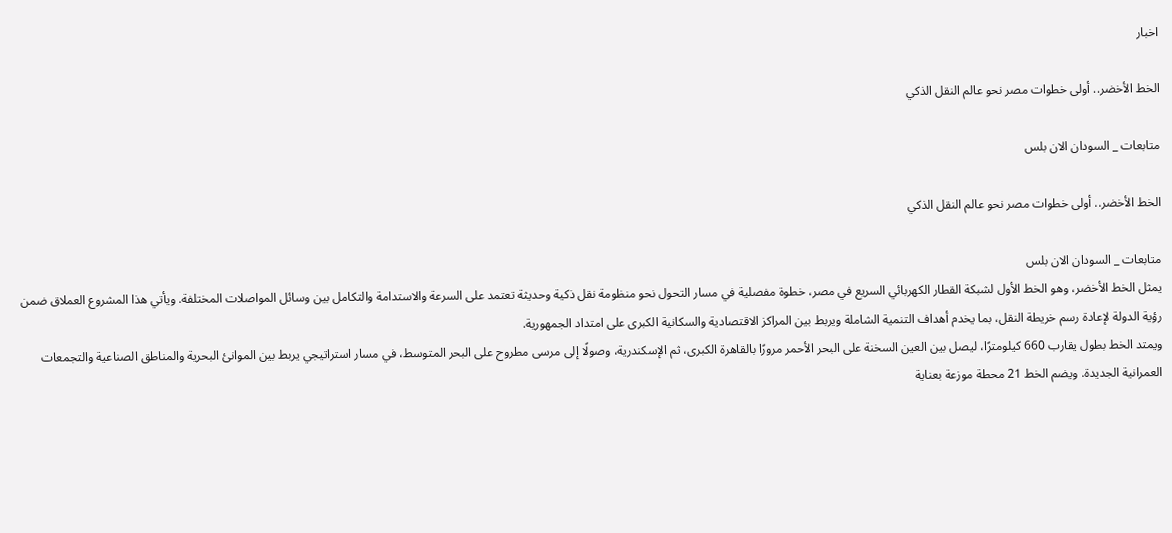اخبار

الخط الأخضر.. أولى خطوات مصر نحو عالم النقل الذكي

متابعات _ السودان الان بلس

الخط الأخضر.. أولى خطوات مصر نحو عالم النقل الذكي

متابعات _ السودان الان بلس
يمثل الخط الأخضر، وهو الخط الأول لشبكة القطار الكهربائي السريع في مصر، خطوة مفصلية في مسار التحول نحو منظومة نقل ذكية وحديثة تعتمد على السرعة والاستدامة والتكامل بين وسائل المواصلات المختلفة. ويأتي هذا المشروع العملاق ضمن رؤية الدولة لإعادة رسم خريطة النقل، بما يخدم أهداف التنمية الشاملة ويربط بين المراكز الاقتصادية والسكانية الكبرى على امتداد الجمهورية.
ويمتد الخط بطول يقارب 660 كيلومترًا، ليصل بين العين السخنة على البحر الأحمر مرورًا بالقاهرة الكبرى، ثم الإسكندرية، وصولًا إلى مرسى مطروح على البحر المتوسط، في مسار استراتيجي يربط بين الموانئ البحرية والمناطق الصناعية والتجمعات العمرانية الجديدة. ويضم الخط 21 محطة موزعة بعناية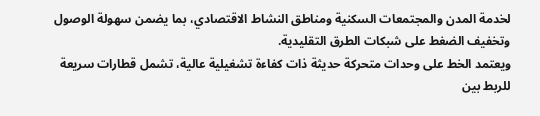لخدمة المدن والمجتمعات السكنية ومناطق النشاط الاقتصادي، بما يضمن سهولة الوصول وتخفيف الضغط على شبكات الطرق التقليدية.
ويعتمد الخط على وحدات متحركة حديثة ذات كفاءة تشغيلية عالية، تشمل قطارات سريعة للربط بين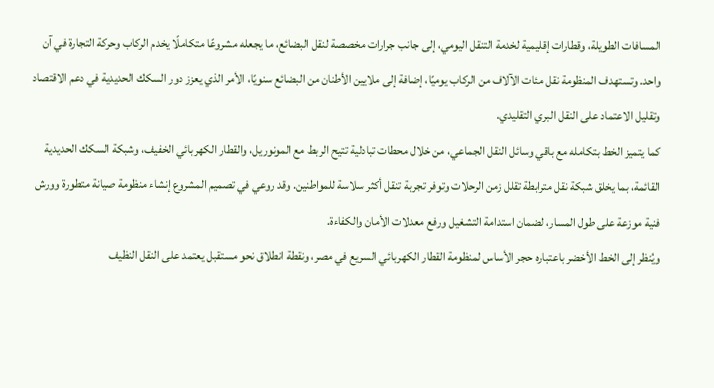المسافات الطويلة، وقطارات إقليمية لخدمة التنقل اليومي، إلى جانب جرارات مخصصة لنقل البضائع، ما يجعله مشروعًا متكاملًا يخدم الركاب وحركة التجارة في آن واحد. وتستهدف المنظومة نقل مئات الآلاف من الركاب يوميًا، إضافة إلى ملايين الأطنان من البضائع سنويًا، الأمر الذي يعزز دور السكك الحديدية في دعم الاقتصاد وتقليل الاعتماد على النقل البري التقليدي.
كما يتميز الخط بتكامله مع باقي وسائل النقل الجماعي، من خلال محطات تبادلية تتيح الربط مع المونوريل، والقطار الكهربائي الخفيف، وشبكة السكك الحديدية القائمة، بما يخلق شبكة نقل مترابطة تقلل زمن الرحلات وتوفر تجربة تنقل أكثر سلاسة للمواطنين. وقد روعي في تصميم المشروع إنشاء منظومة صيانة متطورة وورش فنية موزعة على طول المسار، لضمان استدامة التشغيل ورفع معدلات الأمان والكفاءة.
ويُنظر إلى الخط الأخضر باعتباره حجر الأساس لمنظومة القطار الكهربائي السريع في مصر، ونقطة انطلاق نحو مستقبل يعتمد على النقل النظيف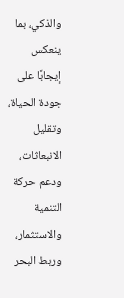والذكي، بما ينعكس إيجابًا على جودة الحياة، وتقليل الانبعاثات، ودعم حركة التنمية والاستثمار، وربط البحر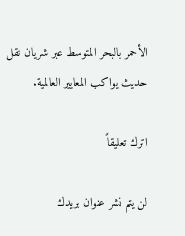الأحمر بالبحر المتوسط عبر شريان نقل حديث يواكب المعايير العالمية.

اترك تعليقاً

لن يتم نشر عنوان بريدك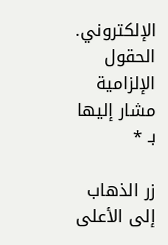الإلكتروني. الحقول الإلزامية مشار إليها بـ *

زر الذهاب إلى الأعلى